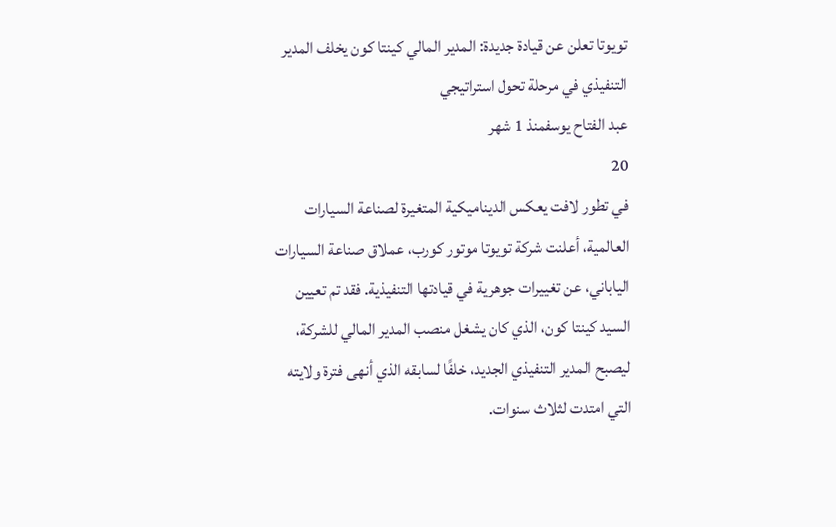تويوتا تعلن عن قيادة جديدة: المدير المالي كينتا كون يخلف المدير التنفيذي في مرحلة تحول استراتيجي
عبد الفتاح يوسفمنذ 1 شهر
20
في تطور لافت يعكس الديناميكية المتغيرة لصناعة السيارات العالمية، أعلنت شركة تويوتا موتور كورب، عملاق صناعة السيارات الياباني، عن تغييرات جوهرية في قيادتها التنفيذية. فقد تم تعيين السيد كينتا كون، الذي كان يشغل منصب المدير المالي للشركة، ليصبح المدير التنفيذي الجديد، خلفًا لسابقه الذي أنهى فترة ولايته التي امتدت لثلاث سنوات.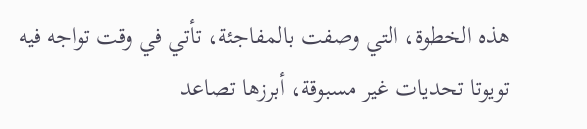هذه الخطوة، التي وصفت بالمفاجئة، تأتي في وقت تواجه فيه تويوتا تحديات غير مسبوقة، أبرزها تصاعد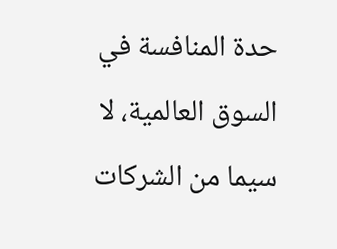حدة المنافسة في السوق العالمية، لا سيما من الشركات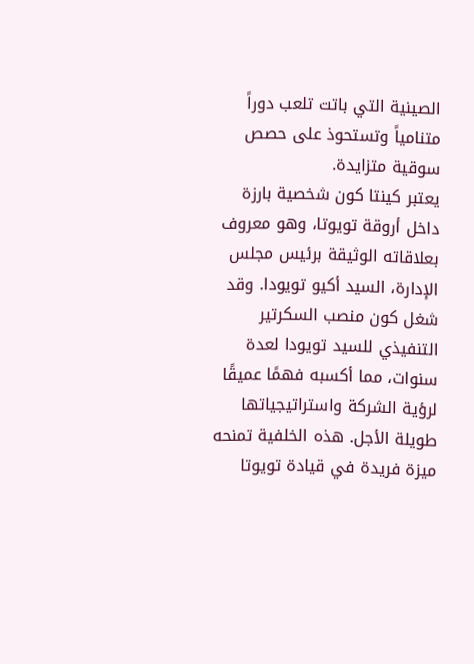الصينية التي باتت تلعب دوراً متنامياً وتستحوذ على حصص سوقية متزايدة.
يعتبر كينتا كون شخصية بارزة داخل أروقة تويوتا، وهو معروف بعلاقاته الوثيقة برئيس مجلس الإدارة، السيد أكيو تويودا. وقد شغل كون منصب السكرتير التنفيذي للسيد تويودا لعدة سنوات، مما أكسبه فهمًا عميقًا لرؤية الشركة واستراتيجياتها طويلة الأجل. هذه الخلفية تمنحه ميزة فريدة في قيادة تويوتا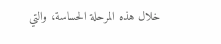خلال هذه المرحلة الحساسة، والتي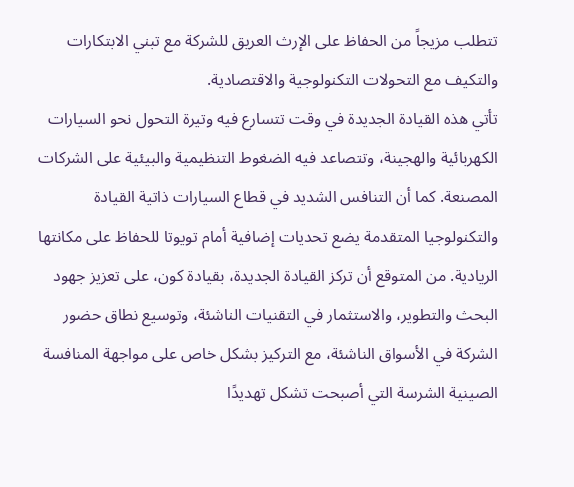تتطلب مزيجاً من الحفاظ على الإرث العريق للشركة مع تبني الابتكارات والتكيف مع التحولات التكنولوجية والاقتصادية.
تأتي هذه القيادة الجديدة في وقت تتسارع فيه وتيرة التحول نحو السيارات الكهربائية والهجينة، وتتصاعد فيه الضغوط التنظيمية والبيئية على الشركات المصنعة. كما أن التنافس الشديد في قطاع السيارات ذاتية القيادة والتكنولوجيا المتقدمة يضع تحديات إضافية أمام تويوتا للحفاظ على مكانتها الريادية. من المتوقع أن تركز القيادة الجديدة، بقيادة كون، على تعزيز جهود البحث والتطوير، والاستثمار في التقنيات الناشئة، وتوسيع نطاق حضور الشركة في الأسواق الناشئة، مع التركيز بشكل خاص على مواجهة المنافسة الصينية الشرسة التي أصبحت تشكل تهديدًا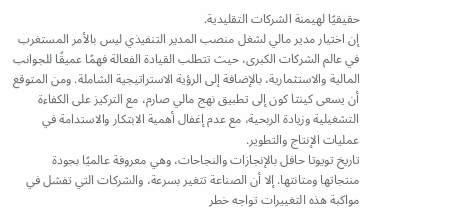حقيقيًا لهيمنة الشركات التقليدية.
إن اختيار مدير مالي لشغل منصب المدير التنفيذي ليس بالأمر المستغرب في عالم الشركات الكبرى، حيث تتطلب القيادة الفعالة فهمًا عميقًا للجوانب المالية والاستثمارية، بالإضافة إلى الرؤية الاستراتيجية الشاملة. ومن المتوقع أن يسعى كينتا كون إلى تطبيق نهج مالي صارم، مع التركيز على الكفاءة التشغيلية وزيادة الربحية، مع عدم إغفال أهمية الابتكار والاستدامة في عمليات الإنتاج والتطوير.
تاريخ تويوتا حافل بالإنجازات والنجاحات، وهي معروفة عالميًا بجودة منتجاتها ومتانتها. إلا أن الصناعة تتغير بسرعة، والشركات التي تفشل في مواكبة هذه التغييرات تواجه خطر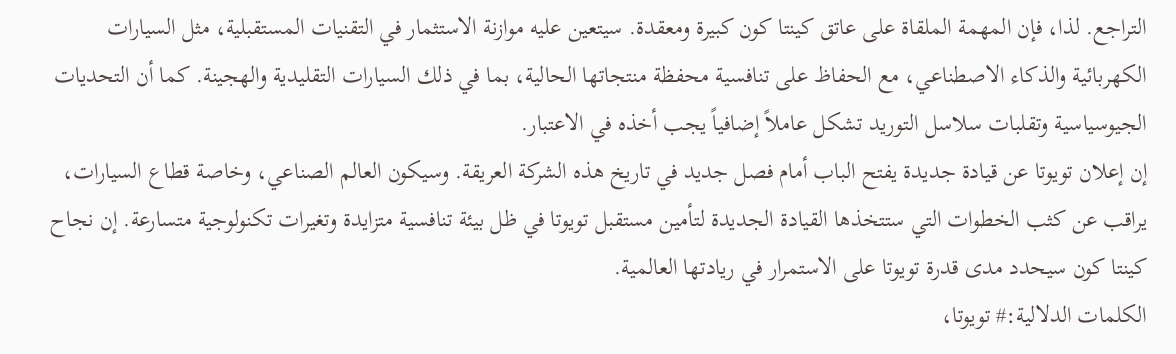التراجع. لذا، فإن المهمة الملقاة على عاتق كينتا كون كبيرة ومعقدة. سيتعين عليه موازنة الاستثمار في التقنيات المستقبلية، مثل السيارات الكهربائية والذكاء الاصطناعي، مع الحفاظ على تنافسية محفظة منتجاتها الحالية، بما في ذلك السيارات التقليدية والهجينة. كما أن التحديات الجيوسياسية وتقلبات سلاسل التوريد تشكل عاملاً إضافياً يجب أخذه في الاعتبار.
إن إعلان تويوتا عن قيادة جديدة يفتح الباب أمام فصل جديد في تاريخ هذه الشركة العريقة. وسيكون العالم الصناعي، وخاصة قطاع السيارات، يراقب عن كثب الخطوات التي ستتخذها القيادة الجديدة لتأمين مستقبل تويوتا في ظل بيئة تنافسية متزايدة وتغيرات تكنولوجية متسارعة. إن نجاح كينتا كون سيحدد مدى قدرة تويوتا على الاستمرار في ريادتها العالمية.
الكلمات الدلالية:# تويوتا،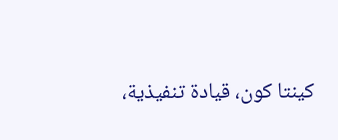كينتا كون، قيادة تنفيذية،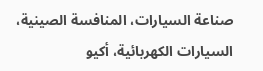صناعة السيارات، المنافسة الصينية، السيارات الكهربائية، أكيو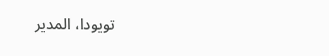تويودا، المدير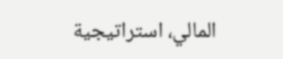المالي، استراتيجية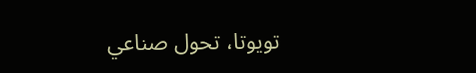تويوتا، تحول صناعي